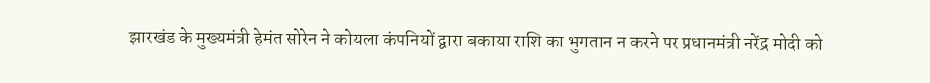झारखंड के मुख्यमंत्री हेमंत सोरेन ने कोयला कंपनियों द्वारा बकाया राशि का भुगतान न करने पर प्रधानमंत्री नरेंद्र मोदी को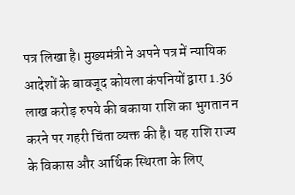पत्र लिखा है। मुख्यमंत्री ने अपने पत्र में न्यायिक आदेशों के बावजूद कोयला कंपनियों द्वारा 1.36 लाख करोड़ रुपये की बकाया राशि का भुगतान न करने पर गहरी चिंता व्यक्त की है। यह राशि राज्य के विकास और आर्थिक स्थिरता के लिए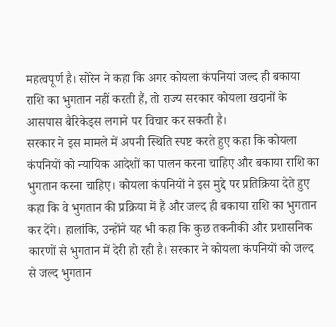महत्वपूर्ण है। सोरेन ने कहा कि अगर कोयला कंपनियां जल्द ही बकाया राशि का भुगतान नहीं करती हैं, तो राज्य सरकार कोयला खदानों के आसपास बैरिकेड्स लगाने पर विचार कर सकती है।
सरकार ने इस मामले में अपनी स्थिति स्पष्ट करते हुए कहा कि कोयला कंपनियों को न्यायिक आदेशों का पालन करना चाहिए और बकाया राशि का भुगतान करना चाहिए। कोयला कंपनियों ने इस मुद्दे पर प्रतिक्रिया देते हुए कहा कि वे भुगतान की प्रक्रिया में हैं और जल्द ही बकाया राशि का भुगतान कर देंगे। हालांकि, उन्होंने यह भी कहा कि कुछ तकनीकी और प्रशासनिक कारणों से भुगतान में देरी हो रही है। सरकार ने कोयला कंपनियों को जल्द से जल्द भुगतान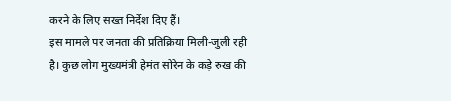करने के लिए सख्त निर्देश दिए हैं।
इस मामले पर जनता की प्रतिक्रिया मिली-जुली रही है। कुछ लोग मुख्यमंत्री हेमंत सोरेन के कड़े रुख की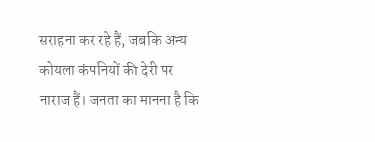सराहना कर रहे हैं, जबकि अन्य कोयला कंपनियों की देरी पर नाराज हैं। जनता का मानना है कि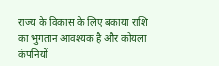राज्य के विकास के लिए बकाया राशि का भुगतान आवश्यक है और कोयला कंपनियों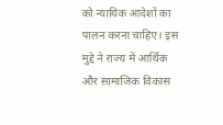को न्यायिक आदेशों का पालन करना चाहिए। इस मुद्दे ने राज्य में आर्थिक और सामाजिक विकास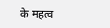के महत्व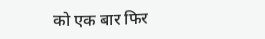को एक बार फिर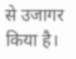से उजागर किया है।